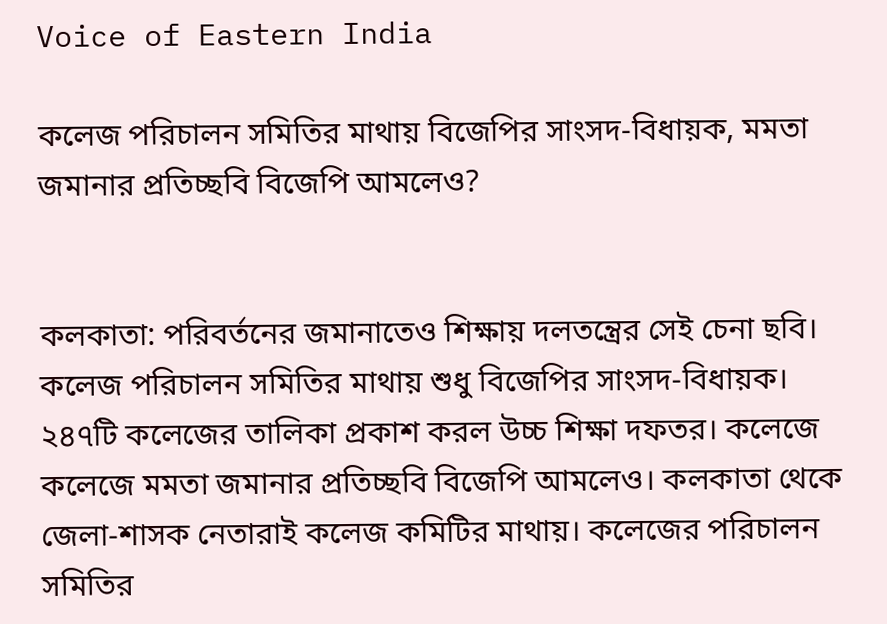Voice of Eastern India

কলেজ পরিচালন সমিতির মাথায় বিজেপির সাংসদ-বিধায়ক, মমতা জমানার প্রতিচ্ছবি বিজেপি আমলেও?


কলকাতা: পরিবর্তনের জমানাতেও শিক্ষায় দলতন্ত্রের সেই চেনা ছবি। কলেজ পরিচালন সমিতির মাথায় শুধু বিজেপির সাংসদ-বিধায়ক। ২৪৭টি কলেজের তালিকা প্রকাশ করল উচ্চ শিক্ষা দফতর। কলেজে কলেজে মমতা জমানার প্রতিচ্ছবি বিজেপি আমলেও। কলকাতা থেকে জেলা-শাসক নেতারাই কলেজ কমিটির মাথায়। কলেজের পরিচালন সমিতির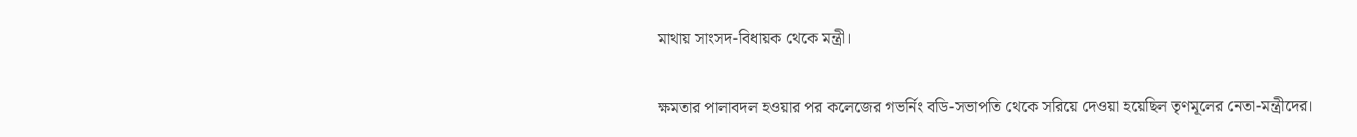মাথায় সাংসদ-বিধায়ক থেকে মন্ত্রী।

ক্ষমতার পালাবদল হওয়ার পর কলেজের গভর্নিং বডি-সভাপতি থেকে সরিয়ে দেওয়া হয়েছিল তৃণমূলের নেতা-মন্ত্রীদের।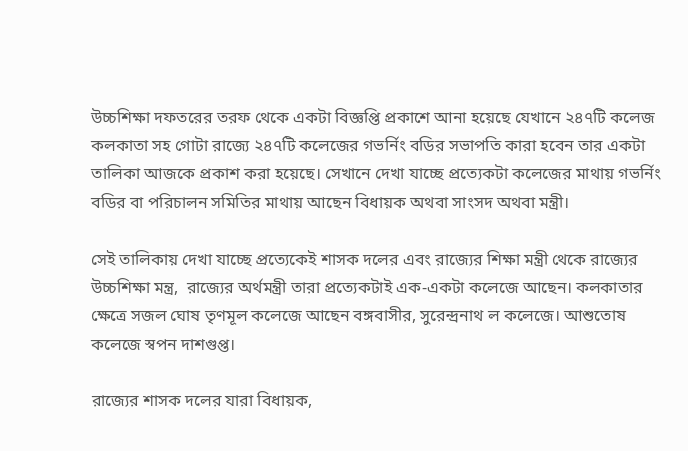উচ্চশিক্ষা দফতরের তরফ থেকে একটা বিজ্ঞপ্তি প্রকাশে আনা হয়েছে যেখানে ২৪৭টি কলেজ কলকাতা সহ গোটা রাজ্যে ২৪৭টি কলেজের গভর্নিং বডির সভাপতি কারা হবেন তার একটা তালিকা আজকে প্রকাশ করা হয়েছে। সেখানে দেখা যাচ্ছে প্রত্যেকটা কলেজের মাথায় গভর্নিং বডির বা পরিচালন সমিতির মাথায় আছেন বিধায়ক অথবা সাংসদ অথবা মন্ত্রী।

সেই তালিকায় দেখা যাচ্ছে প্রত্যেকেই শাসক দলের এবং রাজ্যের শিক্ষা মন্ত্রী থেকে রাজ্যের উচ্চশিক্ষা মন্ত্র,  রাজ্যের অর্থমন্ত্রী তারা প্রত্যেকটাই এক-একটা কলেজে আছেন। কলকাতার ক্ষেত্রে সজল ঘোষ তৃণমূল কলেজে আছেন বঙ্গবাসীর, সুরেন্দ্রনাথ ল কলেজে। আশুতোষ কলেজে স্বপন দাশগুপ্ত।

রাজ্যের শাসক দলের যারা বিধায়ক,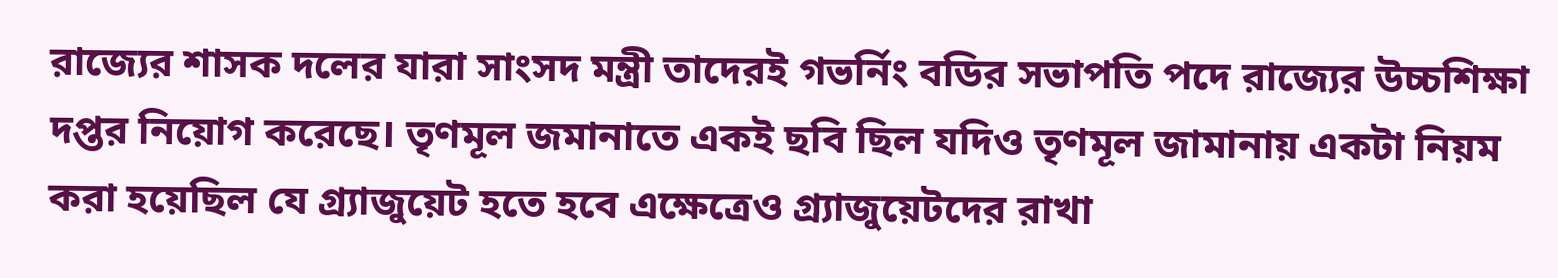রাজ্যের শাসক দলের যারা সাংসদ মন্ত্রী তাদেরই গভর্নিং বডির সভাপতি পদে রাজ্যের উচ্চশিক্ষা দপ্তর নিয়োগ করেছে। তৃণমূল জমানাতে একই ছবি ছিল যদিও তৃণমূল জামানায় একটা নিয়ম করা হয়েছিল যে গ্র্যাজুয়েট হতে হবে এক্ষেত্রেও গ্র্যাজুয়েটদের রাখা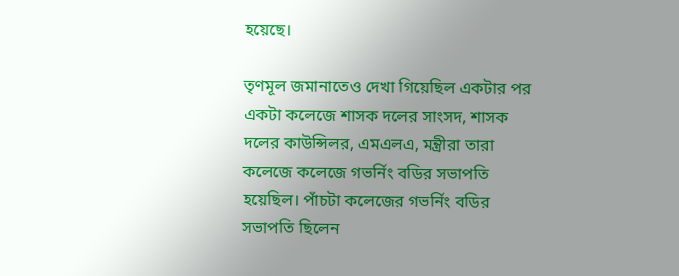হয়েছে।

তৃণমূল জমানাতেও দেখা গিয়েছিল একটার পর একটা কলেজে শাসক দলের সাংসদ, শাসক দলের কাউন্সিলর, এমএলএ, মন্ত্রীরা তারা কলেজে কলেজে গভর্নিং বডির সভাপতি হয়েছিল। পাঁচটা কলেজের গভর্নিং বডির সভাপতি ছিলেন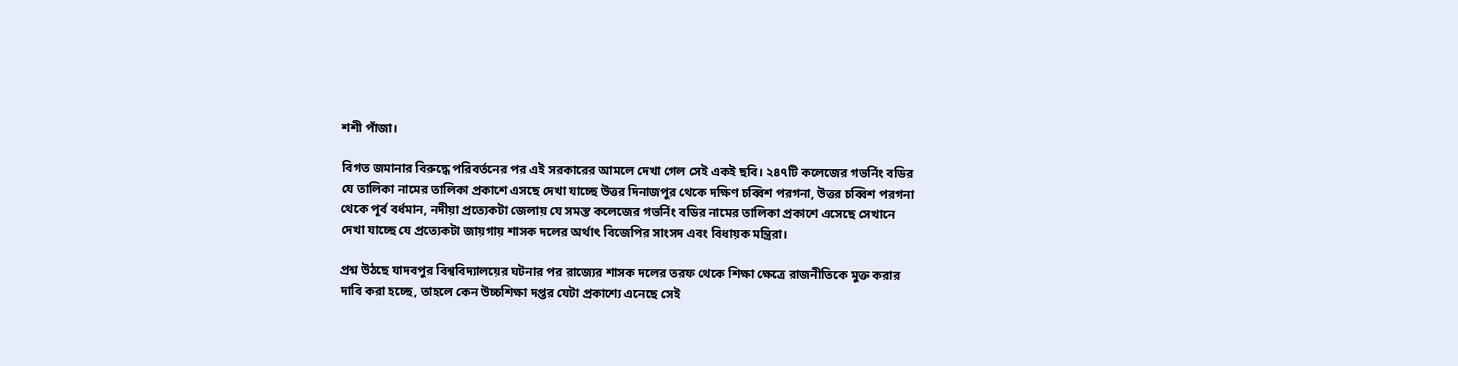শশী পাঁজা।

বিগত জমানার বিরুদ্ধে পরিবর্তনের পর এই সরকারের আমলে দেখা গেল সেই একই ছবি। ২৪৭টি কলেজের গভর্নিং বডির যে তালিকা নামের তালিকা প্রকাশে এসছে দেখা যাচ্ছে উত্তর দিনাজপুর থেকে দক্ষিণ চব্বিশ পরগনা, উত্তর চব্বিশ পরগনা থেকে পূর্ব বর্ধমান, নদীয়া প্রত্যেকটা জেলায় যে সমস্ত কলেজের গভর্নিং বডির নামের তালিকা প্রকাশে এসেছে সেখানে দেখা যাচ্ছে যে প্রত্যেকটা জায়গায় শাসক দলের অর্থাৎ বিজেপির সাংসদ এবং বিধায়ক মন্ত্রিরা।

প্রশ্ন উঠছে যাদবপুর বিশ্ববিদ্যালয়ের ঘটনার পর রাজ্যের শাসক দলের তরফ থেকে শিক্ষা ক্ষেত্রে রাজনীতিকে মুক্ত করার দাবি করা হচ্ছে, তাহলে কেন উচ্চশিক্ষা দপ্তর যেটা প্রকাশ্যে এনেছে সেই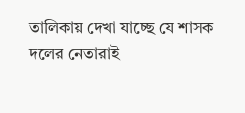তালিকায় দেখা যাচ্ছে যে শাসক দলের নেতারাই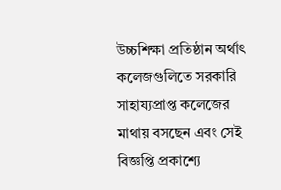উচ্চশিক্ষা প্রতিষ্ঠান অর্থাৎ কলেজগুলিতে সরকারি সাহায্যপ্রাপ্ত কলেজের মাথায় বসছেন এবং সেই বিজ্ঞপ্তি প্রকাশ্যে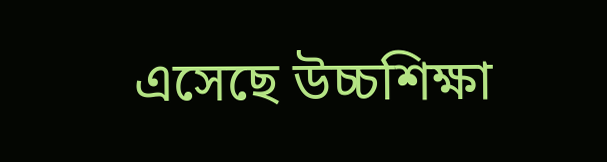এসেছে উচ্চশিক্ষা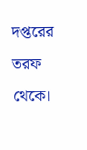দপ্তরের তরফ থেকে।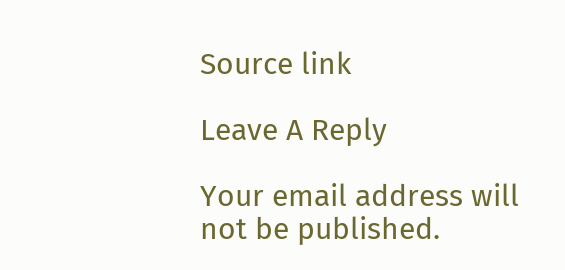Source link

Leave A Reply

Your email address will not be published.